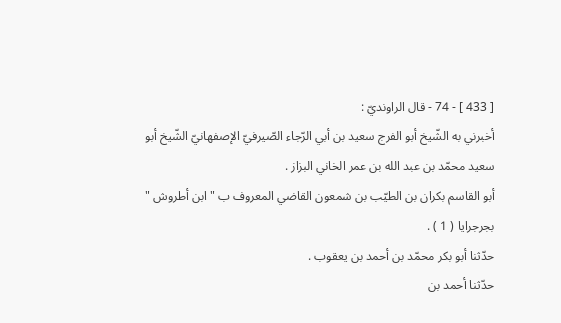[ 433 ] - 74 - قال الراونديّ :
أخبرني به الشّيخ أبو الفرج سعيد بن أبي الرّجاء الصّيرفيّ الإصفهانيّ الشّيخ أبو
سعيد محمّد بن عبد الله بن عمر الخاني البزاز .
أبو القاسم بكران بن الطيّب بن شمعون القاضي المعروف ب " ابن أطروش "
بجرجرايا ( 1 ) .
حدّثنا أبو بكر محمّد بن أحمد بن يعقوب .
حدّثنا أحمد بن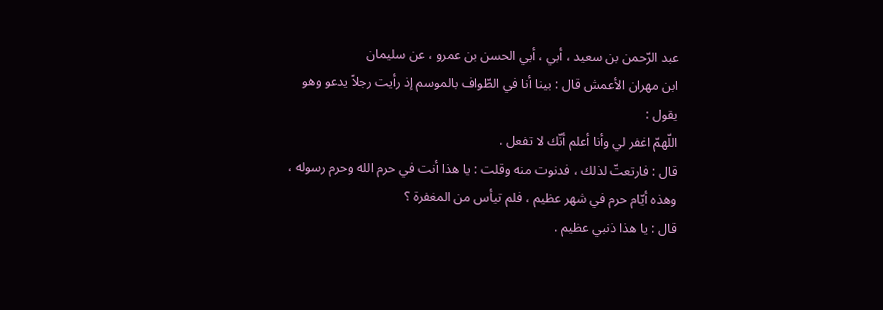عبد الرّحمن بن سعيد ، أبي ، أبي الحسن بن عمرو ، عن سليمان
ابن مهران الأعمش قال : بينا أنا في الطّواف بالموسم إذ رأيت رجلاً يدعو وهو
يقول :
اللّهمّ اغفر لي وأنا أعلم أنّك لا تفعل .
قال : فارتعتّ لذلك ، فدنوت منه وقلت : يا هذا أنت في حرم الله وحرم رسوله ،
وهذه أيّام حرم في شهر عظيم ، فلم تيأس من المغفرة ؟
قال : يا هذا ذنبي عظيم .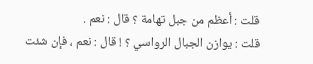قلت : أعظم من جبل تهامة ؟ قال : نعم .
قلت : يوازن الجبال الرواسي ؟ ! قال : نعم ، فإن شئت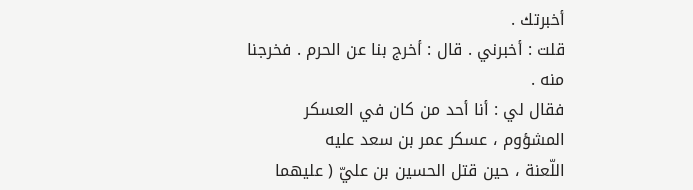أخبرتك .
قلت : أخبرني . قال : أخرج بنا عن الحرم . فخرجنا منه .
فقال لي : أنا أحد من كان في العسكر المشؤوم ، عسكر عمر بن سعد عليه
اللّعنة ، حين قتل الحسين بن عليّ ( عليهما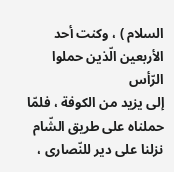السلام ) ، وكنت أحد الأربعين الّذين حملوا الرّأس
إلى يزيد من الكوفة ، فلمّا حملناه على طريق الشّام نزلنا على دير للنّصارى ،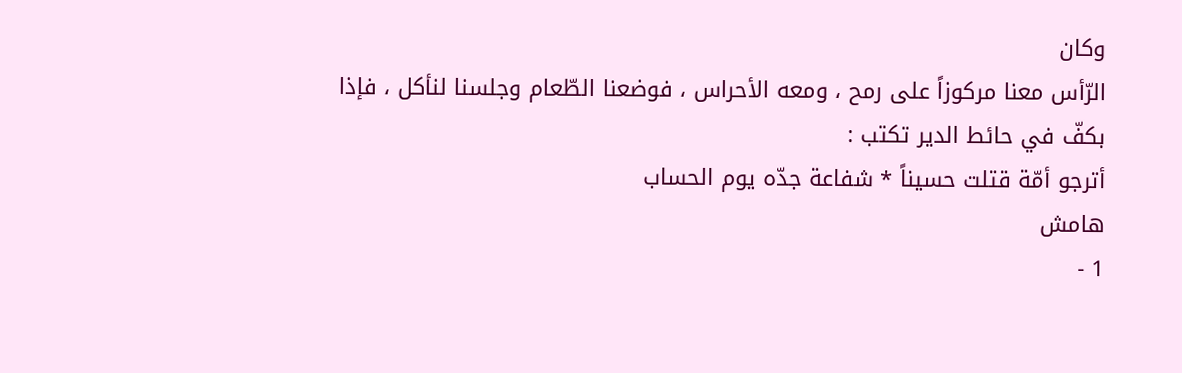وكان
الرّأس معنا مركوزاً على رمح ، ومعه الأحراس ، فوضعنا الطّعام وجلسنا لنأكل ، فإذا
بكفّ في حائط الدير تكتب :
أترجو أمّة قتلت حسيناً * شفاعة جدّه يوم الحساب
هامش
1 -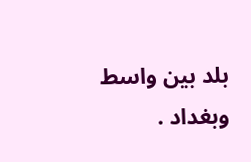بلد بين واسط وبغداد .